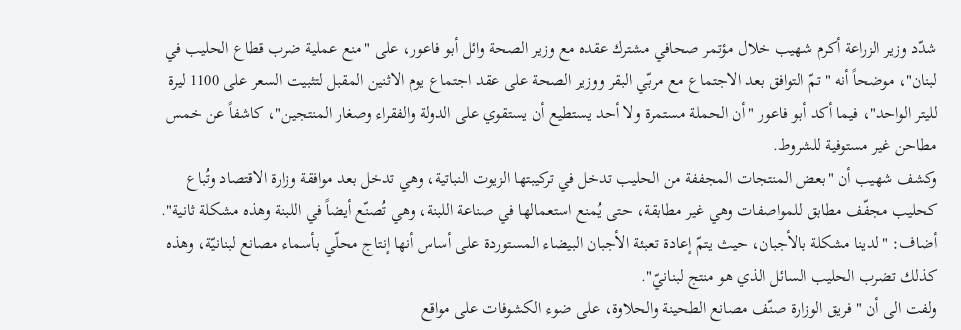شدّد وزير الزراعة أكرم شهيب خلال مؤتمر صحافي مشترك عقده مع وزير الصحة وائل أبو فاعور، على "منع عملية ضرب قطاع الحليب في لبنان"، موضحاً أنه "تمّ التوافق بعد الاجتماع مع مربّي البقر ووزير الصحة على عقد اجتماع يوم الاثنين المقبل لتثبيت السعر على 1100 ليرة لليتر الواحد"، فيما أكد أبو فاعور "أن الحملة مستمرة ولا أحد يستطيع أن يستقوي على الدولة والفقراء وصغار المنتجين"، كاشفاً عن خمس مطاحن غير مستوفية للشروط.
وكشف شهيب أن "بعض المنتجات المجففة من الحليب تدخل في تركيبتها الزيوت النباتية، وهي تدخل بعد موافقة وزارة الاقتصاد وتُباع كحليب مجفّف مطابق للمواصفات وهي غير مطابقة، حتى يُمنع استعمالها في صناعة اللبنة، وهي تُصنّع أيضاً في اللبنة وهذه مشكلة ثانية".
أضاف: "لدينا مشكلة بالأجبان، حيث يتمّ إعادة تعبئة الأجبان البيضاء المستوردة على أساس أنها إنتاج محلّي بأسماء مصانع لبنانيّة، وهذه كذلك تضرب الحليب السائل الذي هو منتج لبنانيّ".
ولفت الى أن "فريق الوزارة صنّف مصانع الطحينة والحلاوة، على ضوء الكشوفات على مواقع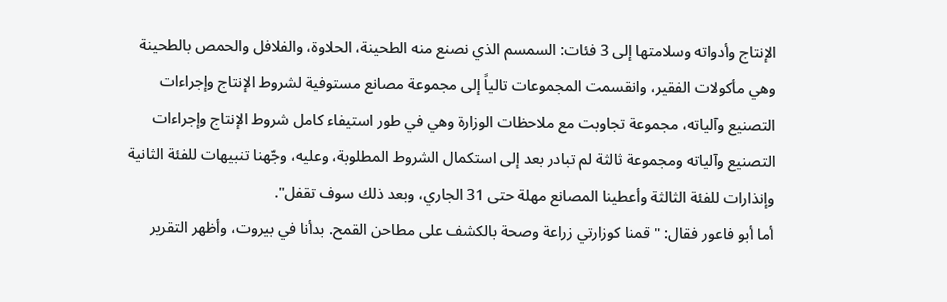الإنتاج وأدواته وسلامتها إلى 3 فئات: السمسم الذي نصنع منه الطحينة، الحلاوة، والفلافل والحمص بالطحينة وهي مأكولات الفقير، وانقسمت المجموعات تالياً إلى مجموعة مصانع مستوفية لشروط الإنتاج وإجراءات التصنيع وآلياته، مجموعة تجاوبت مع ملاحظات الوزارة وهي في طور استيفاء كامل شروط الإنتاج وإجراءات التصنيع وآلياته ومجموعة ثالثة لم تبادر بعد إلى استكمال الشروط المطلوبة، وعليه، وجّهنا تنبيهات للفئة الثانية وإنذارات للفئة الثالثة وأعطينا المصانع مهلة حتى 31 الجاري، وبعد ذلك سوف تقفل".
أما أبو فاعور فقال: "قمنا كوزارتي زراعة وصحة بالكشف على مطاحن القمح. بدأنا في بيروت، وأظهر التقرير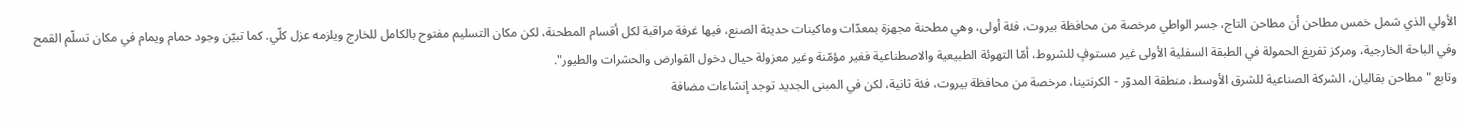الأولي الذي شمل خمس مطاحن أن مطاحن التاج، جسر الواطي مرخصة من محافظة بيروت، فئة أولى، وهي مطحنة مجهزة بمعدّات وماكينات حديثة الصنع، فيها غرفة مراقبة لكل أقسام المطحنة، لكن مكان التسليم مفتوح بالكامل للخارج ويلزمه عزل كلّي. كما تبيّن وجود حمام ويمام في مكان تسلّم القمح وفي الباحة الخارجية، ومركز تفريغ الحمولة في الطبقة السفلية الأولى غير مستوفٍ للشروط، أمّا التهوئة الطبيعية والاصطناعية فغير مؤمّنة وغير معزولة حيال دخول القوارض والحشرات والطيور".
وتابع "مطاحن بقاليان، الشركة الصناعية للشرق الأوسط، منطقة المدوّر - الكرنتينا، مرخصة من محافظة بيروت، فئة ثانية، لكن في المبنى الجديد توجد إنشاءات مضافة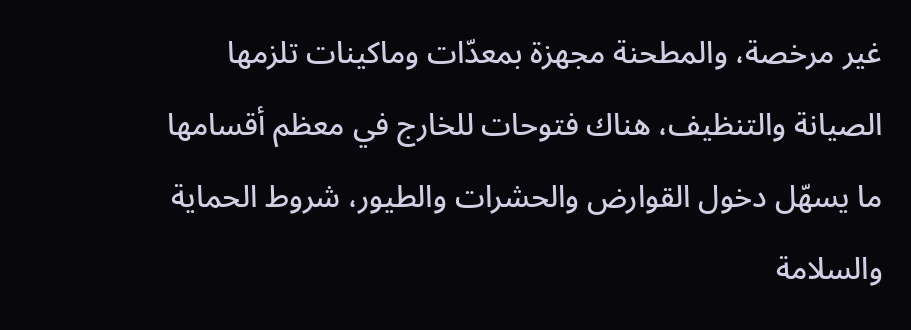غير مرخصة، والمطحنة مجهزة بمعدّات وماكينات تلزمها الصيانة والتنظيف، هناك فتوحات للخارج في معظم أقسامها ما يسهّل دخول القوارض والحشرات والطيور، شروط الحماية والسلامة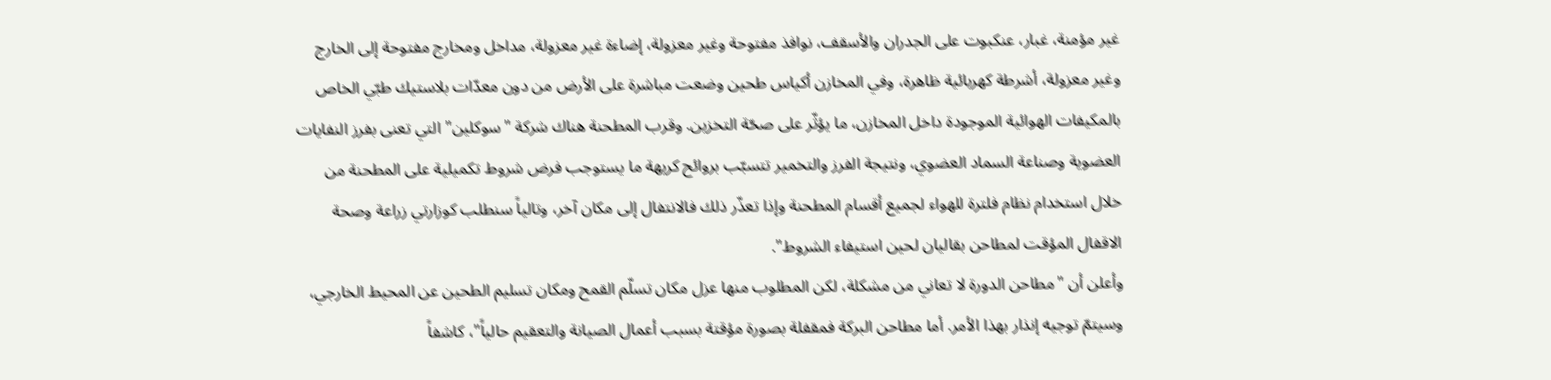غير مؤمنة، غبار، عنكبوت على الجدران والأسقف، نوافذ مفتوحة وغير معزولة، إضاءة غير معزولة، مداخل ومخارج مفتوحة إلى الخارج وغير معزولة، أشرطة كهربائية ظاهرة، وفي المخازن أكياس طحين وضعت مباشرة على الأرض من دون معدّات بلاستيك طبّي الخاص بالمكيفات الهوائية الموجودة داخل المخازن، ما يؤثّر على صحّة التخزين. وقرب المطحنة هناك شركة "سوكلين" التي تعنى بفرز النفايات العضوية وصناعة السماد العضوي، ونتيجة الفرز والتخمير تتسبّب بروائح كريهة ما يستوجب فرض شروط تكميلية على المطحنة من خلال استخدام نظام فلترة للهواء لجميع أقسام المطحنة وإذا تعذّر ذلك فالانتفال إلى مكان آخر، وتالياً سنطلب كوزارتي زراعة وصحة الاقفال المؤقت لمطاحن بقاليان لحين استيفاء الشروط".
وأعلن أن "مطاحن الدورة لا تعاني من مشكلة، لكن المطلوب منها عزل مكان تسلّم القمح ومكان تسليم الطحين عن المحيط الخارجي، وسيتمّ توجيه إنذار بهذا الأمر. أما مطاحن البركة فمقفلة بصورة مؤقتة بسبب أعمال الصيانة والتعقيم حالياً"، كاشفاً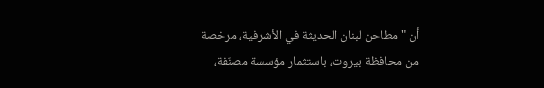أن "مطاحن لبنان الحديثة في الأشرفية، مرخصة من محافظة بيروت، باستثمار مؤسسة مصنّفة،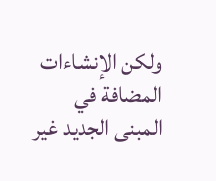ولكن الإنشاءات المضافة في المبنى الجديد غير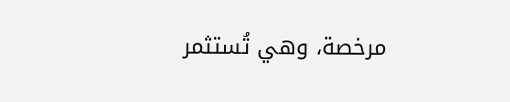مرخصة، وهي تُستثمر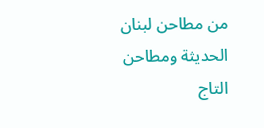من مطاحن لبنان الحديثة ومطاحن التاج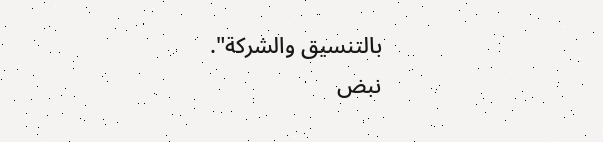بالتنسيق والشركة".
نبض